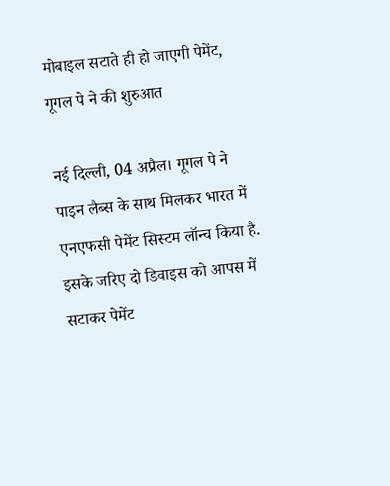मोबाइल सटाते ही हो जाएगी पेमेंट, गूगल पे ने की शुरुआत

नई दिल्ली, 04 अप्रैल। गूगल पे ने पाइन लैब्स के साथ मिलकर भारत में एनएफसी पेमेंट सिस्टम लॉन्च किया है. इसके जरिए दो डिवाइस को आपस में सटाकर पेमेंट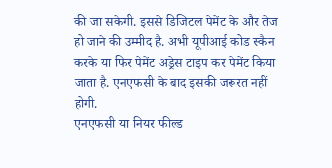की जा सकेगी. इससे डिजिटल पेमेंट के और तेज हो जाने की उम्मीद है. अभी यूपीआई कोड स्कैन करके या फिर पेमेंट अड्रेस टाइप कर पेमेंट किया जाता है. एनएफसी के बाद इसकी जरूरत नहीं होगी.
एनएफसी या नियर फील्ड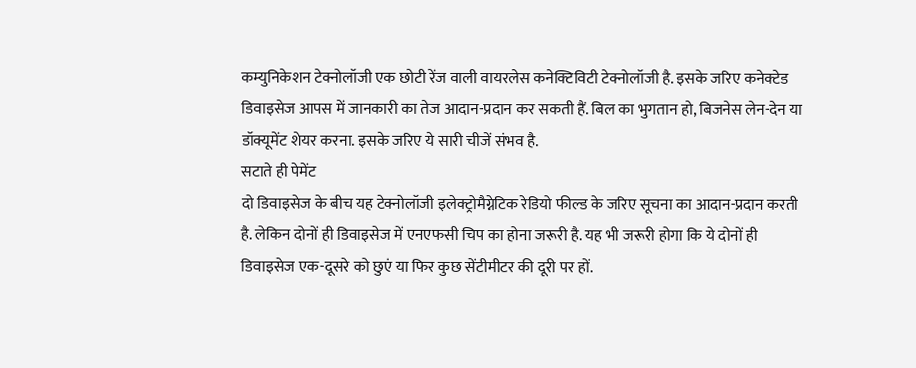कम्युनिकेशन टेक्नोलॉजी एक छोटी रेंज वाली वायरलेस कनेक्टिविटी टेक्नोलॉजी है. इसके जरिए कनेक्टेड डिवाइसेज आपस में जानकारी का तेज आदान-प्रदान कर सकती हैं. बिल का भुगतान हो, बिजनेस लेन-देन या डॉक्यूमेंट शेयर करना. इसके जरिए ये सारी चीजें संभव है.
सटाते ही पेमेंट
दो डिवाइसेज के बीच यह टेक्नोलॉजी इलेक्ट्रोमैग्नेटिक रेडियो फील्ड के जरिए सूचना का आदान-प्रदान करती है. लेकिन दोनों ही डिवाइसेज में एनएफसी चिप का होना जरूरी है. यह भी जरूरी होगा कि ये दोनों ही डिवाइसेज एक-दूसरे को छुएं या फिर कुछ सेंटीमीटर की दूरी पर हों.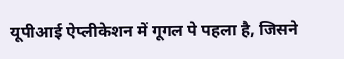यूपीआई ऐप्लीकेशन में गूगल पे पहला है, जिसने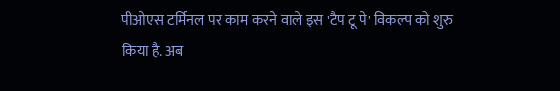पीओएस टर्मिनल पर काम करने वाले इस 'टैप टू पे' विकल्प को शुरु किया है. अब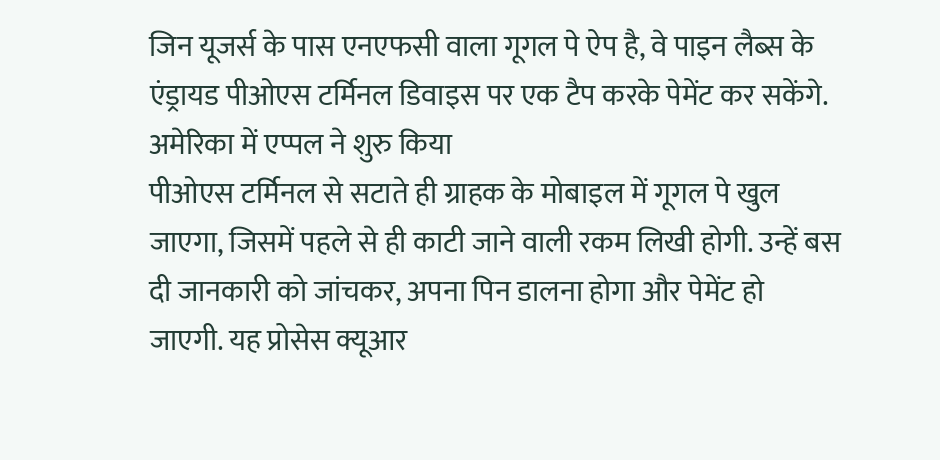जिन यूजर्स के पास एनएफसी वाला गूगल पे ऐप है, वे पाइन लैब्स के एंड्रायड पीओएस टर्मिनल डिवाइस पर एक टैप करके पेमेंट कर सकेंगे.
अमेरिका में एप्पल ने शुरु किया
पीओएस टर्मिनल से सटाते ही ग्राहक के मोबाइल में गूगल पे खुल जाएगा, जिसमें पहले से ही काटी जाने वाली रकम लिखी होगी. उन्हें बस दी जानकारी को जांचकर, अपना पिन डालना होगा और पेमेंट हो जाएगी. यह प्रोसेस क्यूआर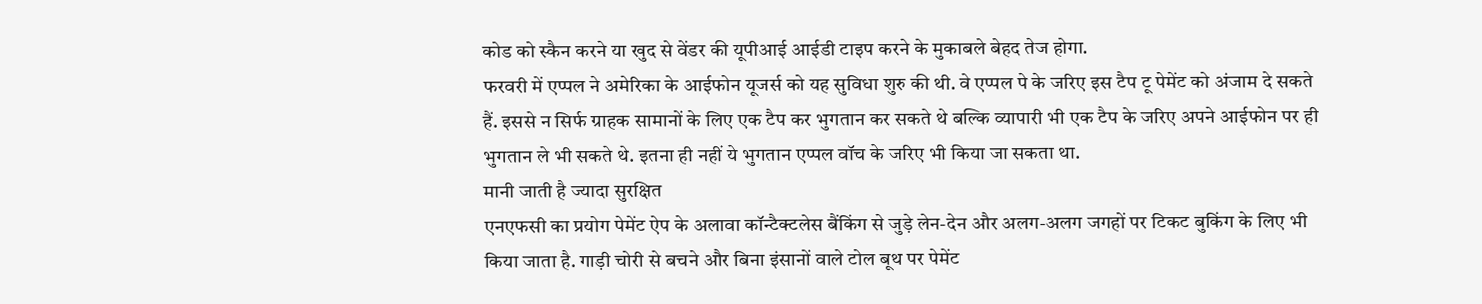कोड को स्कैन करने या खुद से वेंडर की यूपीआई आईडी टाइप करने के मुकाबले बेहद तेज होगा.
फरवरी में एप्पल ने अमेरिका के आईफोन यूजर्स को यह सुविधा शुरु की थी. वे एप्पल पे के जरिए इस टैप टू पेमेंट को अंजाम दे सकते हैं. इससे न सिर्फ ग्राहक सामानों के लिए एक टैप कर भुगतान कर सकते थे बल्कि व्यापारी भी एक टैप के जरिए अपने आईफोन पर ही भुगतान ले भी सकते थे. इतना ही नहीं ये भुगतान एप्पल वॉच के जरिए भी किया जा सकता था.
मानी जाती है ज्यादा सुरक्षित
एनएफसी का प्रयोग पेमेंट ऐप के अलावा कॉन्टैक्टलेस बैंकिंग से जुड़े लेन-देन और अलग-अलग जगहों पर टिकट बुकिंग के लिए भी किया जाता है. गाड़ी चोरी से बचने और बिना इंसानों वाले टोल बूथ पर पेमेंट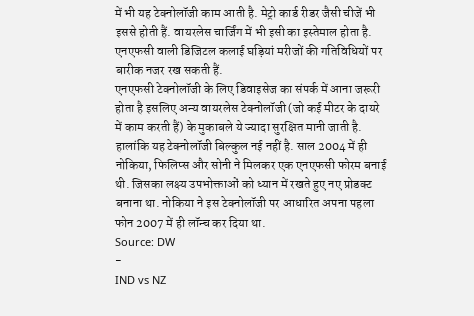में भी यह टेक्नोलॉजी काम आती है. मेट्रो कार्ड रीडर जैसी चीजें भी इससे होती हैं. वायरलेस चार्जिंग में भी इसी का इस्तेमाल होता है. एनएफसी वाली डिजिटल कलाई घड़ियां मरीजों की गतिविधियों पर बारीक नजर रख सकती हैं.
एनएफसी टेक्नोलॉजी के लिए डिवाइसेज का संपर्क में आना जरूरी होता है इसलिए अन्य वायरलेस टेक्नोलॉजी (जो कई मीटर के दायरे में काम करती हैं) के मुकाबले ये ज्यादा सुरक्षित मानी जाती है. हालांकि यह टेक्नोलॉजी बिल्कुल नई नहीं है. साल 2004 में ही नोकिया, फिलिप्स और सोनी ने मिलकर एक एनएफसी फोरम बनाई थी. जिसका लक्ष्य उपभोक्ताओं को ध्यान में रखते हुए नए प्रोडक्ट बनाना था. नोकिया ने इस टेक्नोलॉजी पर आधारित अपना पहला फोन 2007 में ही लॉन्च कर दिया था.
Source: DW
-
IND vs NZ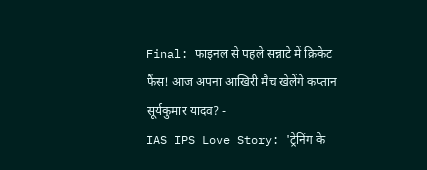Final: फाइनल से पहले सन्नाटे में क्रिकेट फैंस! आज अपना आखिरी मैच खेलेंगे कप्तान सूर्यकुमार यादव? -
IAS IPS Love Story: 'ट्रेनिंग के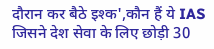दौरान कर बैठे इश्क',कौन हैं ये IAS जिसने देश सेवा के लिए छोड़ी 30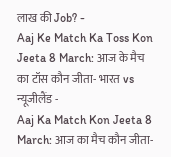लाख की Job? -
Aaj Ke Match Ka Toss Kon Jeeta 8 March: आज के मैच का टॉस कौन जीता- भारत vs न्यूजीलैंड -
Aaj Ka Match Kon Jeeta 8 March: आज का मैच कौन जीता-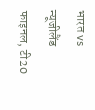भारत vs न्यूजीलैंड फाइनल, टी20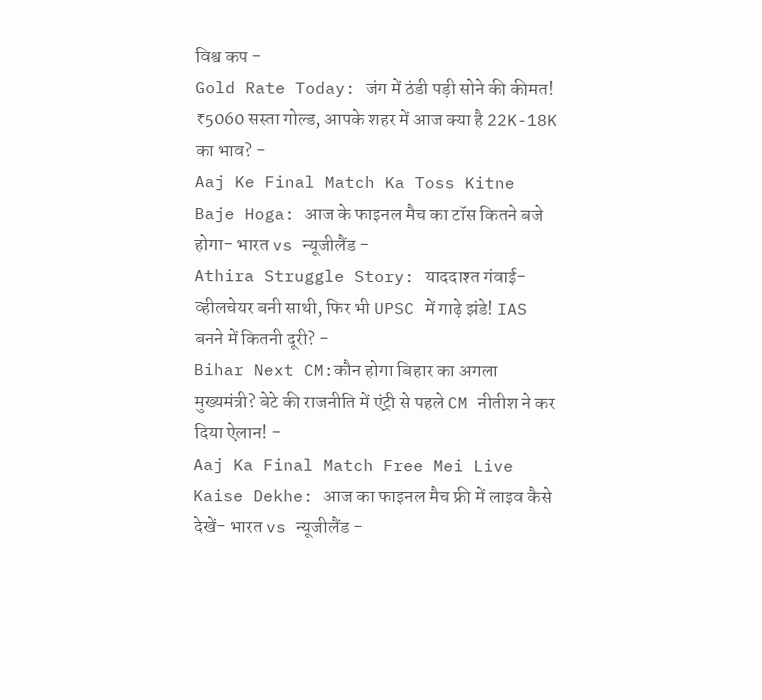विश्व कप -
Gold Rate Today: जंग में ठंडी पड़ी सोने की कीमत! ₹5060 सस्ता गोल्ड, आपके शहर में आज क्या है 22K-18K का भाव? -
Aaj Ke Final Match Ka Toss Kitne Baje Hoga: आज के फाइनल मैच का टॉस कितने बजे होगा- भारत vs न्यूजीलैंड -
Athira Struggle Story: याददाश्त गंवाई-व्हीलचेयर बनी साथी, फिर भी UPSC में गाढ़े झंडे! IAS बनने में कितनी दूरी? -
Bihar Next CM:कौन होगा बिहार का अगला मुख्यमंत्री? बेटे की राजनीति में एंट्री से पहले CM नीतीश ने कर दिया ऐलान! -
Aaj Ka Final Match Free Mei Live Kaise Dekhe: आज का फाइनल मैच फ्री में लाइव कैसे देखें- भारत vs न्यूजीलैंड -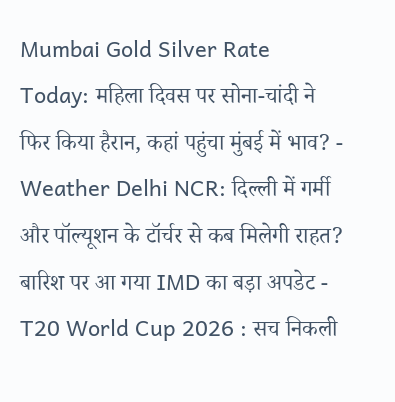Mumbai Gold Silver Rate Today: महिला दिवस पर सोना-चांदी ने फिर किया हैरान, कहां पहुंचा मुंबई में भाव? -
Weather Delhi NCR: दिल्ली में गर्मी और पॉल्यूशन के टॉर्चर से कब मिलेगी राहत? बारिश पर आ गया IMD का बड़ा अपडेट -
T20 World Cup 2026 : सच निकली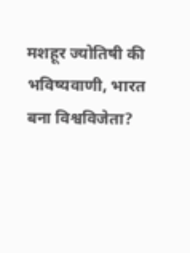मशहूर ज्योतिषी की भविष्यवाणी, भारत बना विश्वविजेता?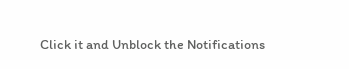Click it and Unblock the Notifications